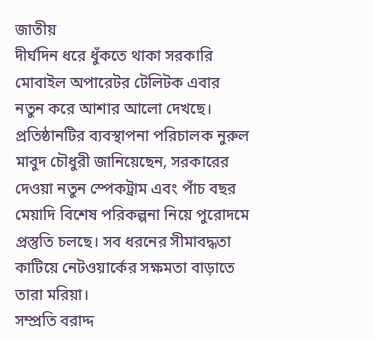জাতীয়
দীর্ঘদিন ধরে ধুঁকতে থাকা সরকারি মোবাইল অপারেটর টেলিটক এবার নতুন করে আশার আলো দেখছে। প্রতিষ্ঠানটির ব্যবস্থাপনা পরিচালক নুরুল মাবুদ চৌধুরী জানিয়েছেন, সরকারের দেওয়া নতুন স্পেকট্রাম এবং পাঁচ বছর মেয়াদি বিশেষ পরিকল্পনা নিয়ে পুরোদমে প্রস্তুতি চলছে। সব ধরনের সীমাবদ্ধতা কাটিয়ে নেটওয়ার্কের সক্ষমতা বাড়াতে তারা মরিয়া।
সম্প্রতি বরাদ্দ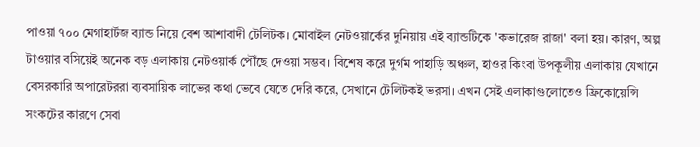পাওয়া ৭০০ মেগাহার্টজ ব্যান্ড নিয়ে বেশ আশাবাদী টেলিটক। মোবাইল নেটওয়ার্কের দুনিয়ায় এই ব্যান্ডটিকে 'কভারেজ রাজা' বলা হয়। কারণ, অল্প টাওয়ার বসিয়েই অনেক বড় এলাকায় নেটওয়ার্ক পৌঁছে দেওয়া সম্ভব। বিশেষ করে দুর্গম পাহাড়ি অঞ্চল, হাওর কিংবা উপকূলীয় এলাকায় যেখানে বেসরকারি অপারেটররা ব্যবসায়িক লাভের কথা ভেবে যেতে দেরি করে, সেখানে টেলিটকই ভরসা। এখন সেই এলাকাগুলোতেও ফ্রিকোয়েন্সি সংকটের কারণে সেবা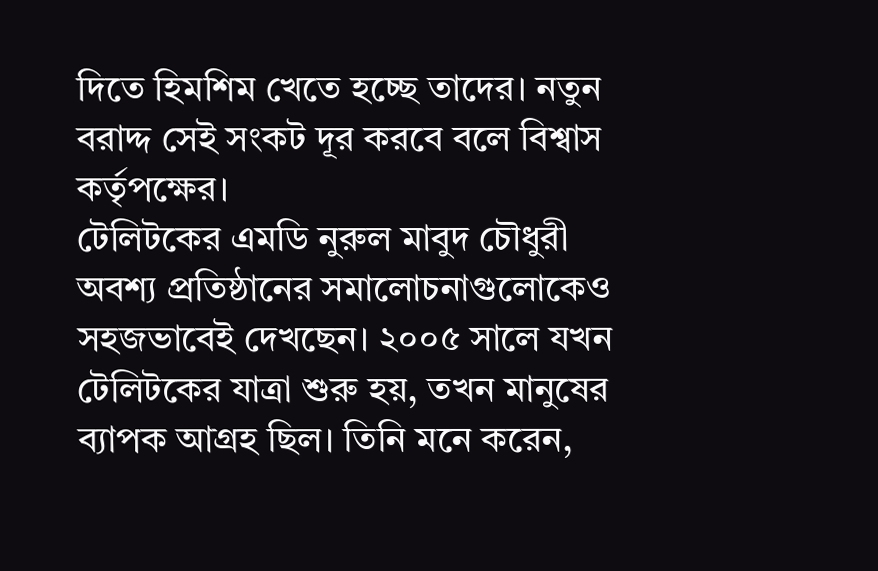দিতে হিমশিম খেতে হচ্ছে তাদের। নতুন বরাদ্দ সেই সংকট দূর করবে বলে বিশ্বাস কর্তৃপক্ষের।
টেলিটকের এমডি নুরুল মাবুদ চৌধুরী অবশ্য প্রতিষ্ঠানের সমালোচনাগুলোকেও সহজভাবেই দেখছেন। ২০০৫ সালে যখন টেলিটকের যাত্রা শুরু হয়, তখন মানুষের ব্যাপক আগ্রহ ছিল। তিনি মনে করেন,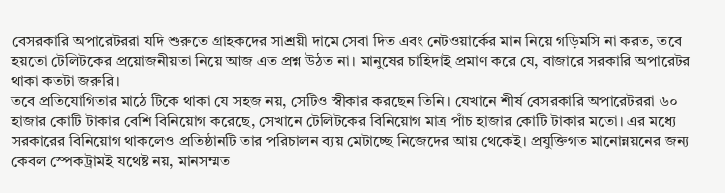বেসরকারি অপারেটররা যদি শুরুতে গ্রাহকদের সাশ্রয়ী দামে সেবা দিত এবং নেটওয়ার্কের মান নিয়ে গড়িমসি না করত, তবে হয়তো টেলিটকের প্রয়োজনীয়তা নিয়ে আজ এত প্রশ্ন উঠত না। মানুষের চাহিদাই প্রমাণ করে যে, বাজারে সরকারি অপারেটর থাকা কতটা জরুরি।
তবে প্রতিযোগিতার মাঠে টিকে থাকা যে সহজ নয়, সেটিও স্বীকার করছেন তিনি। যেখানে শীর্ষ বেসরকারি অপারেটররা ৬০ হাজার কোটি টাকার বেশি বিনিয়োগ করেছে, সেখানে টেলিটকের বিনিয়োগ মাত্র পাঁচ হাজার কোটি টাকার মতো। এর মধ্যে সরকারের বিনিয়োগ থাকলেও প্রতিষ্ঠানটি তার পরিচালন ব্যয় মেটাচ্ছে নিজেদের আয় থেকেই। প্রযুক্তিগত মানোন্নয়নের জন্য কেবল স্পেকট্রামই যথেষ্ট নয়, মানসম্মত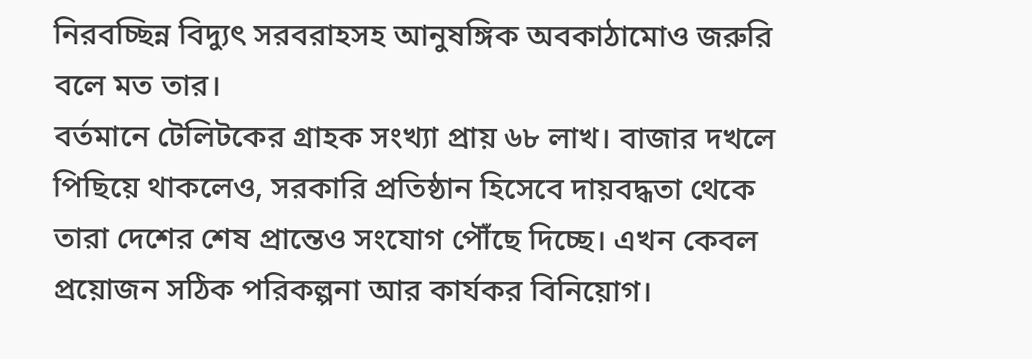নিরবচ্ছিন্ন বিদ্যুৎ সরবরাহসহ আনুষঙ্গিক অবকাঠামোও জরুরি বলে মত তার।
বর্তমানে টেলিটকের গ্রাহক সংখ্যা প্রায় ৬৮ লাখ। বাজার দখলে পিছিয়ে থাকলেও, সরকারি প্রতিষ্ঠান হিসেবে দায়বদ্ধতা থেকে তারা দেশের শেষ প্রান্তেও সংযোগ পৌঁছে দিচ্ছে। এখন কেবল প্রয়োজন সঠিক পরিকল্পনা আর কার্যকর বিনিয়োগ।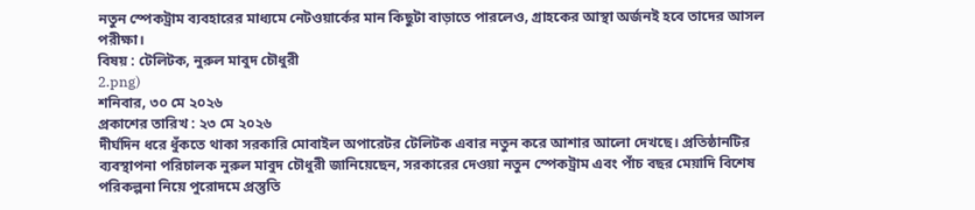নতুন স্পেকট্রাম ব্যবহারের মাধ্যমে নেটওয়ার্কের মান কিছুটা বাড়াতে পারলেও, গ্রাহকের আস্থা অর্জনই হবে তাদের আসল পরীক্ষা।
বিষয় : টেলিটক, নুরুল মাবুদ চৌধুরী
2.png)
শনিবার, ৩০ মে ২০২৬
প্রকাশের তারিখ : ২৩ মে ২০২৬
দীর্ঘদিন ধরে ধুঁকতে থাকা সরকারি মোবাইল অপারেটর টেলিটক এবার নতুন করে আশার আলো দেখছে। প্রতিষ্ঠানটির ব্যবস্থাপনা পরিচালক নুরুল মাবুদ চৌধুরী জানিয়েছেন, সরকারের দেওয়া নতুন স্পেকট্রাম এবং পাঁচ বছর মেয়াদি বিশেষ পরিকল্পনা নিয়ে পুরোদমে প্রস্তুতি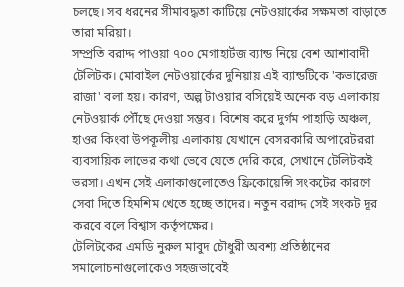চলছে। সব ধরনের সীমাবদ্ধতা কাটিয়ে নেটওয়ার্কের সক্ষমতা বাড়াতে তারা মরিয়া।
সম্প্রতি বরাদ্দ পাওয়া ৭০০ মেগাহার্টজ ব্যান্ড নিয়ে বেশ আশাবাদী টেলিটক। মোবাইল নেটওয়ার্কের দুনিয়ায় এই ব্যান্ডটিকে 'কভারেজ রাজা' বলা হয়। কারণ, অল্প টাওয়ার বসিয়েই অনেক বড় এলাকায় নেটওয়ার্ক পৌঁছে দেওয়া সম্ভব। বিশেষ করে দুর্গম পাহাড়ি অঞ্চল, হাওর কিংবা উপকূলীয় এলাকায় যেখানে বেসরকারি অপারেটররা ব্যবসায়িক লাভের কথা ভেবে যেতে দেরি করে, সেখানে টেলিটকই ভরসা। এখন সেই এলাকাগুলোতেও ফ্রিকোয়েন্সি সংকটের কারণে সেবা দিতে হিমশিম খেতে হচ্ছে তাদের। নতুন বরাদ্দ সেই সংকট দূর করবে বলে বিশ্বাস কর্তৃপক্ষের।
টেলিটকের এমডি নুরুল মাবুদ চৌধুরী অবশ্য প্রতিষ্ঠানের সমালোচনাগুলোকেও সহজভাবেই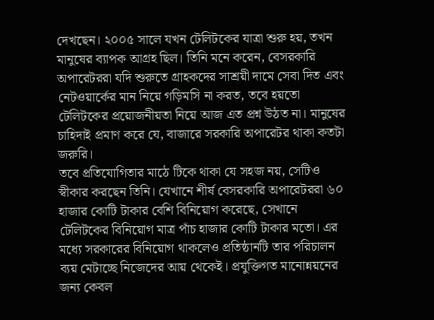দেখছেন। ২০০৫ সালে যখন টেলিটকের যাত্রা শুরু হয়, তখন মানুষের ব্যাপক আগ্রহ ছিল। তিনি মনে করেন, বেসরকারি অপারেটররা যদি শুরুতে গ্রাহকদের সাশ্রয়ী দামে সেবা দিত এবং নেটওয়ার্কের মান নিয়ে গড়িমসি না করত, তবে হয়তো টেলিটকের প্রয়োজনীয়তা নিয়ে আজ এত প্রশ্ন উঠত না। মানুষের চাহিদাই প্রমাণ করে যে, বাজারে সরকারি অপারেটর থাকা কতটা জরুরি।
তবে প্রতিযোগিতার মাঠে টিকে থাকা যে সহজ নয়, সেটিও স্বীকার করছেন তিনি। যেখানে শীর্ষ বেসরকারি অপারেটররা ৬০ হাজার কোটি টাকার বেশি বিনিয়োগ করেছে, সেখানে টেলিটকের বিনিয়োগ মাত্র পাঁচ হাজার কোটি টাকার মতো। এর মধ্যে সরকারের বিনিয়োগ থাকলেও প্রতিষ্ঠানটি তার পরিচালন ব্যয় মেটাচ্ছে নিজেদের আয় থেকেই। প্রযুক্তিগত মানোন্নয়নের জন্য কেবল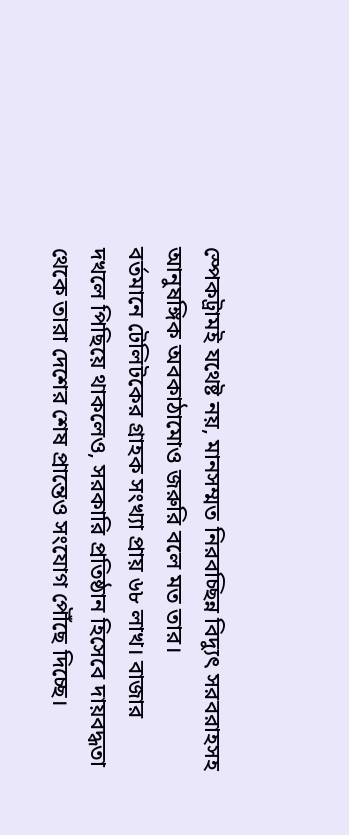স্পেকট্রামই যথেষ্ট নয়, মানসম্মত নিরবচ্ছিন্ন বিদ্যুৎ সরবরাহসহ আনুষঙ্গিক অবকাঠামোও জরুরি বলে মত তার।
বর্তমানে টেলিটকের গ্রাহক সংখ্যা প্রায় ৬৮ লাখ। বাজার দখলে পিছিয়ে থাকলেও, সরকারি প্রতিষ্ঠান হিসেবে দায়বদ্ধতা থেকে তারা দেশের শেষ প্রান্তেও সংযোগ পৌঁছে দিচ্ছে।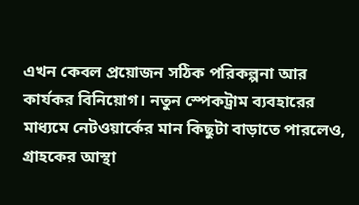এখন কেবল প্রয়োজন সঠিক পরিকল্পনা আর কার্যকর বিনিয়োগ। নতুন স্পেকট্রাম ব্যবহারের মাধ্যমে নেটওয়ার্কের মান কিছুটা বাড়াতে পারলেও, গ্রাহকের আস্থা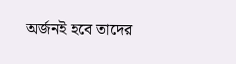অর্জনই হবে তাদের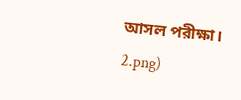আসল পরীক্ষা।
2.png)